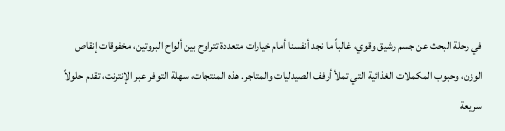في رحلة البحث عن جسم رشيق وقوي، غالباً ما نجد أنفسنا أمام خيارات متعددة تتراوح بين ألواح البروتين، مخفوقات إنقاص الوزن، وحبوب المكملات الغذائية التي تملأ أرفف الصيدليات والمتاجر. هذه المنتجات، سهلة التوفر عبر الإنترنت، تقدم حلولاً سريعة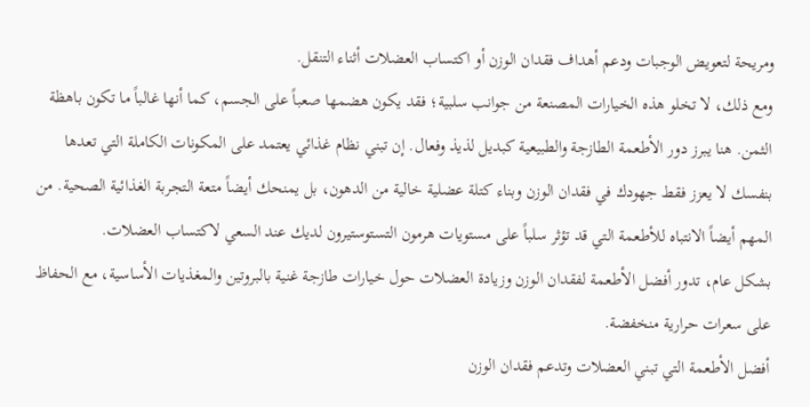ومريحة لتعويض الوجبات ودعم أهداف فقدان الوزن أو اكتساب العضلات أثناء التنقل.
ومع ذلك، لا تخلو هذه الخيارات المصنعة من جوانب سلبية؛ فقد يكون هضمها صعباً على الجسم، كما أنها غالباً ما تكون باهظة الثمن. هنا يبرز دور الأطعمة الطازجة والطبيعية كبديل لذيذ وفعال. إن تبني نظام غذائي يعتمد على المكونات الكاملة التي تعدها بنفسك لا يعزز فقط جهودك في فقدان الوزن وبناء كتلة عضلية خالية من الدهون، بل يمنحك أيضاً متعة التجربة الغذائية الصحية. من المهم أيضاً الانتباه للأطعمة التي قد تؤثر سلباً على مستويات هرمون التستوستيرون لديك عند السعي لاكتساب العضلات.
بشكل عام، تدور أفضل الأطعمة لفقدان الوزن وزيادة العضلات حول خيارات طازجة غنية بالبروتين والمغذيات الأساسية، مع الحفاظ على سعرات حرارية منخفضة.
أفضل الأطعمة التي تبني العضلات وتدعم فقدان الوزن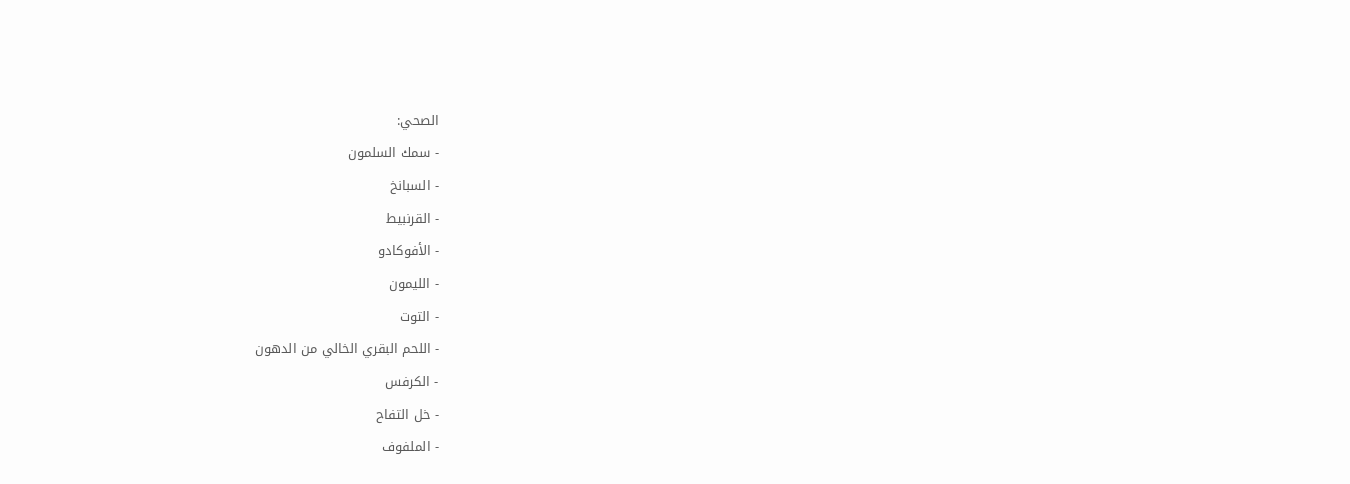الصحي:
- سمك السلمون
- السبانخ
- القرنبيط
- الأفوكادو
- الليمون
- التوت
- اللحم البقري الخالي من الدهون
- الكرفس
- خل التفاح
- الملفوف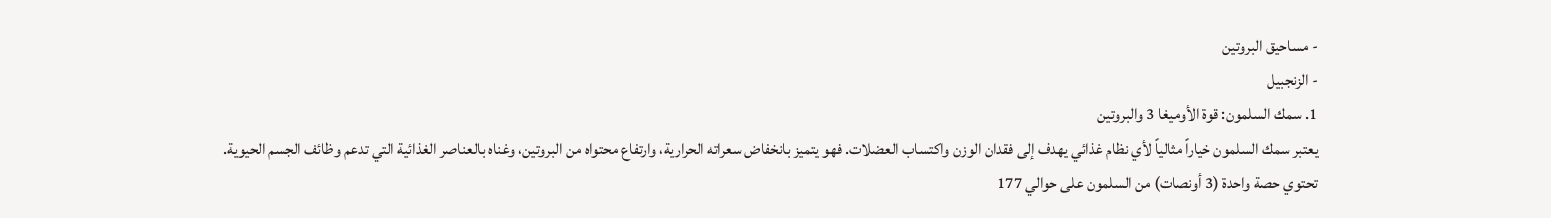- مساحيق البروتين
- الزنجبيل
1. سمك السلمون: قوة الأوميغا 3 والبروتين
يعتبر سمك السلمون خياراً مثالياً لأي نظام غذائي يهدف إلى فقدان الوزن واكتساب العضلات. فهو يتميز بانخفاض سعراته الحرارية، وارتفاع محتواه من البروتين، وغناه بالعناصر الغذائية التي تدعم وظائف الجسم الحيوية. تحتوي حصة واحدة (3 أونصات) من السلمون على حوالي 177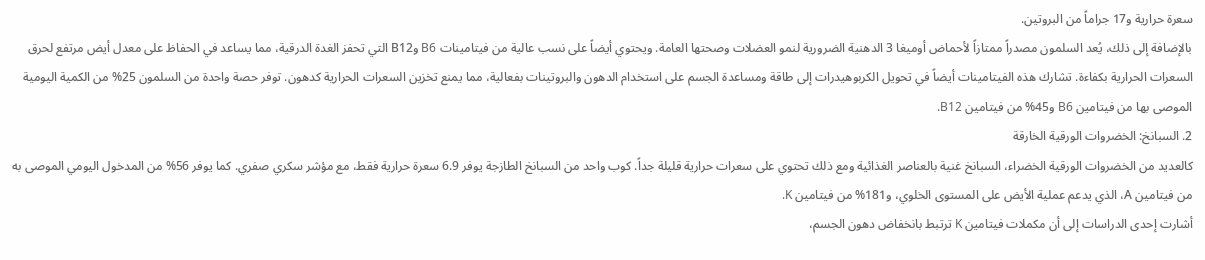سعرة حرارية و17 جراماً من البروتين.
بالإضافة إلى ذلك، يُعد السلمون مصدراً ممتازاً لأحماض أوميغا 3 الدهنية الضرورية لنمو العضلات وصحتها العامة. ويحتوي أيضاً على نسب عالية من فيتامينات B6 وB12 التي تحفز الغدة الدرقية، مما يساعد في الحفاظ على معدل أيض مرتفع لحرق السعرات الحرارية بكفاءة. تشارك هذه الفيتامينات أيضاً في تحويل الكربوهيدرات إلى طاقة ومساعدة الجسم على استخدام الدهون والبروتينات بفعالية، مما يمنع تخزين السعرات الحرارية كدهون. توفر حصة واحدة من السلمون 25% من الكمية اليومية الموصى بها من فيتامين B6 و45% من فيتامين B12.
2. السبانخ: الخضروات الورقية الخارقة
كالعديد من الخضروات الورقية الخضراء، السبانخ غنية بالعناصر الغذائية ومع ذلك تحتوي على سعرات حرارية قليلة جداً. كوب واحد من السبانخ الطازجة يوفر 6.9 سعرة حرارية فقط، مع مؤشر سكري صفري. كما يوفر 56% من المدخول اليومي الموصى به من فيتامين A، الذي يدعم عملية الأيض على المستوى الخلوي، و181% من فيتامين K.
أشارت إحدى الدراسات إلى أن مكملات فيتامين K ترتبط بانخفاض دهون الجسم،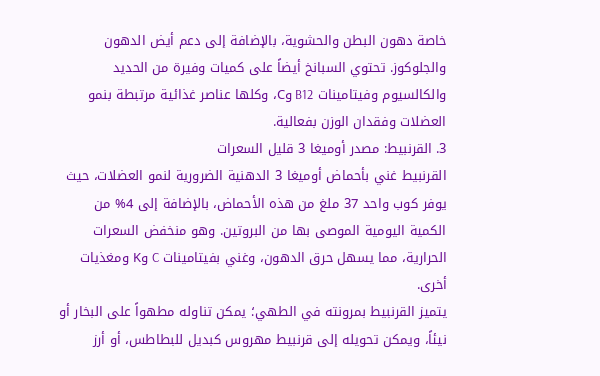خاصة دهون البطن والحشوية، بالإضافة إلى دعم أيض الدهون والجلوكوز. تحتوي السبانخ أيضاً على كميات وفيرة من الحديد والكالسيوم وفيتامينات B12 وC، وكلها عناصر غذائية مرتبطة بنمو العضلات وفقدان الوزن بفعالية.
3. القرنبيط: مصدر أوميغا 3 قليل السعرات
القرنبيط غني بأحماض أوميغا 3 الدهنية الضرورية لنمو العضلات، حيث يوفر كوب واحد 37 ملغ من هذه الأحماض، بالإضافة إلى 4% من الكمية اليومية الموصى بها من البروتين. وهو منخفض السعرات الحرارية، مما يسهل حرق الدهون، وغني بفيتامينات C وK ومغذيات أخرى.
يتميز القرنبيط بمرونته في الطهي؛ يمكن تناوله مطهواً على البخار أو نيئاً، ويمكن تحويله إلى قرنبيط مهروس كبديل للبطاطس، أو أرز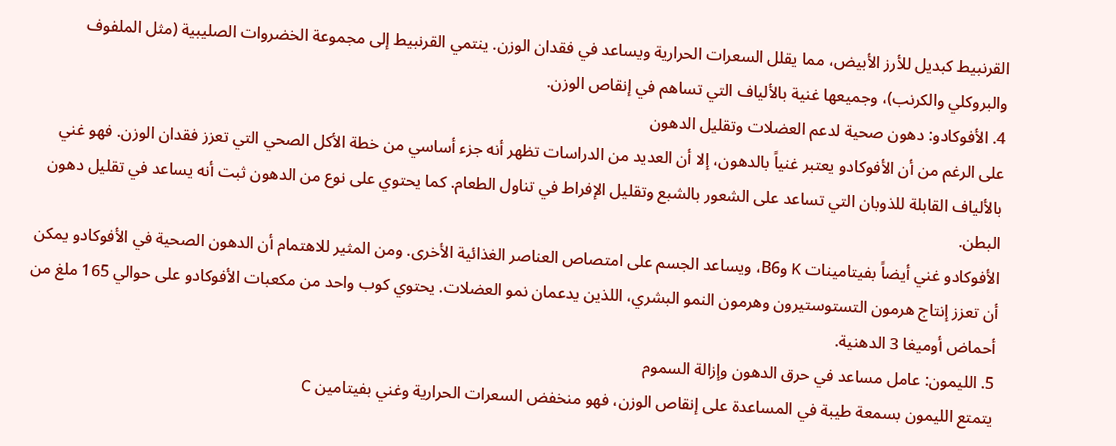القرنبيط كبديل للأرز الأبيض، مما يقلل السعرات الحرارية ويساعد في فقدان الوزن. ينتمي القرنبيط إلى مجموعة الخضروات الصليبية (مثل الملفوف والبروكلي والكرنب)، وجميعها غنية بالألياف التي تساهم في إنقاص الوزن.
4. الأفوكادو: دهون صحية لدعم العضلات وتقليل الدهون
على الرغم من أن الأفوكادو يعتبر غنياً بالدهون، إلا أن العديد من الدراسات تظهر أنه جزء أساسي من خطة الأكل الصحي التي تعزز فقدان الوزن. فهو غني بالألياف القابلة للذوبان التي تساعد على الشعور بالشبع وتقليل الإفراط في تناول الطعام. كما يحتوي على نوع من الدهون ثبت أنه يساعد في تقليل دهون البطن.
الأفوكادو غني أيضاً بفيتامينات K وB6، ويساعد الجسم على امتصاص العناصر الغذائية الأخرى. ومن المثير للاهتمام أن الدهون الصحية في الأفوكادو يمكن أن تعزز إنتاج هرمون التستوستيرون وهرمون النمو البشري، اللذين يدعمان نمو العضلات. يحتوي كوب واحد من مكعبات الأفوكادو على حوالي 165 ملغ من أحماض أوميغا 3 الدهنية.
5. الليمون: عامل مساعد في حرق الدهون وإزالة السموم
يتمتع الليمون بسمعة طيبة في المساعدة على إنقاص الوزن، فهو منخفض السعرات الحرارية وغني بفيتامين C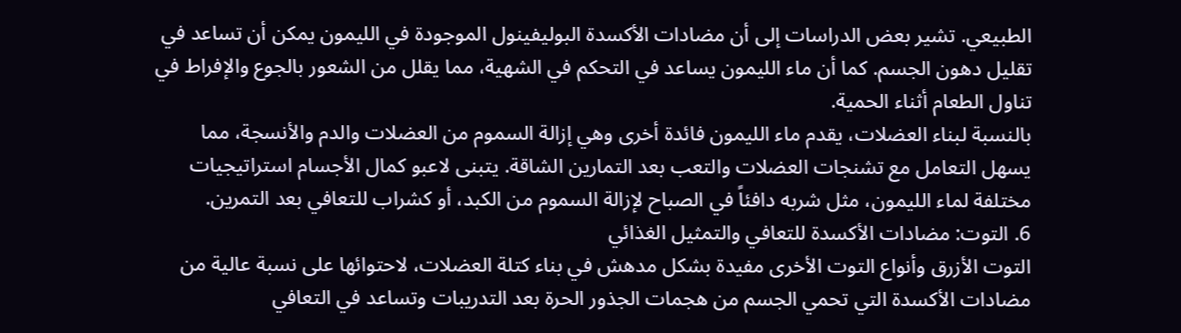الطبيعي. تشير بعض الدراسات إلى أن مضادات الأكسدة البوليفينول الموجودة في الليمون يمكن أن تساعد في تقليل دهون الجسم. كما أن ماء الليمون يساعد في التحكم في الشهية، مما يقلل من الشعور بالجوع والإفراط في تناول الطعام أثناء الحمية.
بالنسبة لبناء العضلات، يقدم ماء الليمون فائدة أخرى وهي إزالة السموم من العضلات والدم والأنسجة، مما يسهل التعامل مع تشنجات العضلات والتعب بعد التمارين الشاقة. يتبنى لاعبو كمال الأجسام استراتيجيات مختلفة لماء الليمون، مثل شربه دافئاً في الصباح لإزالة السموم من الكبد، أو كشراب للتعافي بعد التمرين.
6. التوت: مضادات الأكسدة للتعافي والتمثيل الغذائي
التوت الأزرق وأنواع التوت الأخرى مفيدة بشكل مدهش في بناء كتلة العضلات، لاحتوائها على نسبة عالية من مضادات الأكسدة التي تحمي الجسم من هجمات الجذور الحرة بعد التدريبات وتساعد في التعافي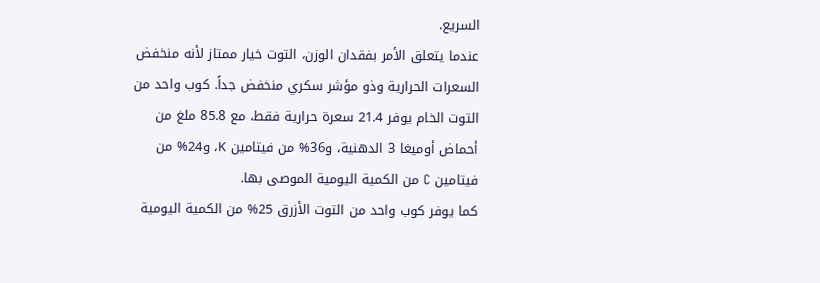السريع.
عندما يتعلق الأمر بفقدان الوزن، التوت خيار ممتاز لأنه منخفض السعرات الحرارية وذو مؤشر سكري منخفض جداً. كوب واحد من التوت الخام يوفر 21.4 سعرة حرارية فقط، مع 85.8 ملغ من أحماض أوميغا 3 الدهنية، و36% من فيتامين K، و24% من فيتامين C من الكمية اليومية الموصى بها.
كما يوفر كوب واحد من التوت الأزرق 25% من الكمية اليومية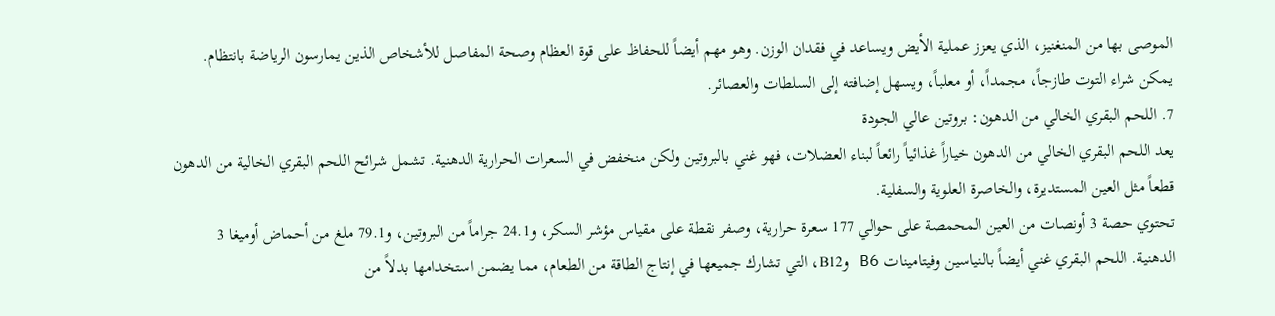الموصى بها من المنغنيز، الذي يعزز عملية الأيض ويساعد في فقدان الوزن. وهو مهم أيضاً للحفاظ على قوة العظام وصحة المفاصل للأشخاص الذين يمارسون الرياضة بانتظام. يمكن شراء التوت طازجاً، مجمداً، أو معلباً، ويسهل إضافته إلى السلطات والعصائر.
7. اللحم البقري الخالي من الدهون: بروتين عالي الجودة
يعد اللحم البقري الخالي من الدهون خياراً غذائياً رائعاً لبناء العضلات، فهو غني بالبروتين ولكن منخفض في السعرات الحرارية الدهنية. تشمل شرائح اللحم البقري الخالية من الدهون قطعاً مثل العين المستديرة، والخاصرة العلوية والسفلية.
تحتوي حصة 3 أونصات من العين المحمصة على حوالي 177 سعرة حرارية، وصفر نقطة على مقياس مؤشر السكر، و24.1 جراماً من البروتين، و79.1 ملغ من أحماض أوميغا 3 الدهنية. اللحم البقري غني أيضاً بالنياسين وفيتامينات B6 وB12، التي تشارك جميعها في إنتاج الطاقة من الطعام، مما يضمن استخدامها بدلاً من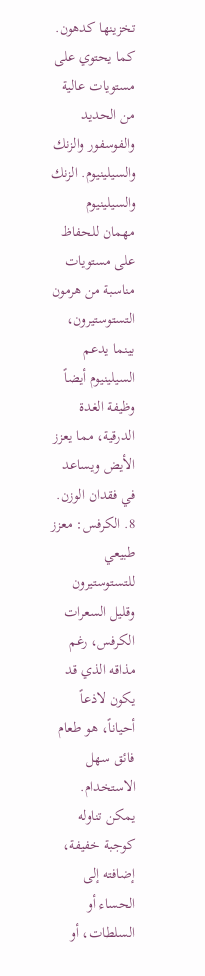تخزينها كدهون. كما يحتوي على مستويات عالية من الحديد والفوسفور والزنك والسيلينيوم. الزنك والسيلينيوم مهمان للحفاظ على مستويات مناسبة من هرمون التستوستيرون، بينما يدعم السيلينيوم أيضاً وظيفة الغدة الدرقية، مما يعزز الأيض ويساعد في فقدان الوزن.
8. الكرفس: معزز طبيعي للتستوستيرون وقليل السعرات
الكرفس، رغم مذاقه الذي قد يكون لاذعاً أحياناً، هو طعام فائق سهل الاستخدام. يمكن تناوله كوجبة خفيفة، إضافته إلى الحساء أو السلطات، أو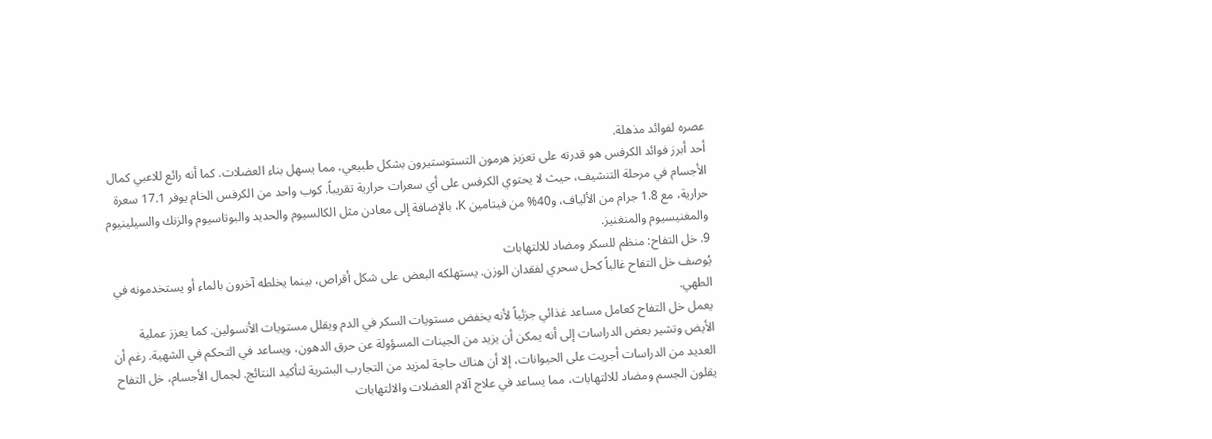عصره لفوائد مذهلة.
أحد أبرز فوائد الكرفس هو قدرته على تعزيز هرمون التستوستيرون بشكل طبيعي، مما يسهل بناء العضلات. كما أنه رائع للاعبي كمال الأجسام في مرحلة التنشيف، حيث لا يحتوي الكرفس على أي سعرات حرارية تقريباً. كوب واحد من الكرفس الخام يوفر 17.1 سعرة حرارية، مع 1.8 جرام من الألياف، و40% من فيتامين K، بالإضافة إلى معادن مثل الكالسيوم والحديد والبوتاسيوم والزنك والسيلينيوم والمغنيسيوم والمنغنيز.
9. خل التفاح: منظم للسكر ومضاد للالتهابات
يُوصف خل التفاح غالباً كحل سحري لفقدان الوزن. يستهلكه البعض على شكل أقراص، بينما يخلطه آخرون بالماء أو يستخدمونه في الطهي.
يعمل خل التفاح كعامل مساعد غذائي جزئياً لأنه يخفض مستويات السكر في الدم ويقلل مستويات الأنسولين. كما يعزز عملية الأيض وتشير بعض الدراسات إلى أنه يمكن أن يزيد من الجينات المسؤولة عن حرق الدهون، ويساعد في التحكم في الشهية. رغم أن العديد من الدراسات أجريت على الحيوانات، إلا أن هناك حاجة لمزيد من التجارب البشرية لتأكيد النتائج. لجمال الأجسام، خل التفاح يقلون الجسم ومضاد للالتهابات، مما يساعد في علاج آلام العضلات والالتهابات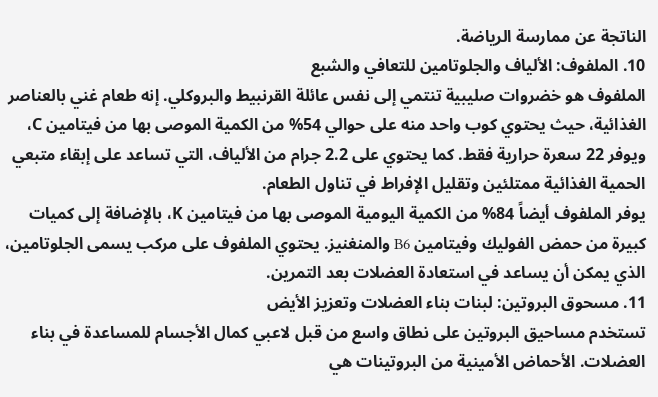الناتجة عن ممارسة الرياضة.
10. الملفوف: الألياف والجلوتامين للتعافي والشبع
الملفوف هو خضروات صليبية تنتمي إلى نفس عائلة القرنبيط والبروكلي. إنه طعام غني بالعناصر الغذائية، حيث يحتوي كوب واحد منه على حوالي 54% من الكمية الموصى بها من فيتامين C، ويوفر 22 سعرة حرارية فقط. كما يحتوي على 2.2 جرام من الألياف، التي تساعد على إبقاء متبعي الحمية الغذائية ممتلئين وتقليل الإفراط في تناول الطعام.
يوفر الملفوف أيضاً 84% من الكمية اليومية الموصى بها من فيتامين K، بالإضافة إلى كميات كبيرة من حمض الفوليك وفيتامين B6 والمنغنيز. يحتوي الملفوف على مركب يسمى الجلوتامين، الذي يمكن أن يساعد في استعادة العضلات بعد التمرين.
11. مسحوق البروتين: لبنات بناء العضلات وتعزيز الأيض
تستخدم مساحيق البروتين على نطاق واسع من قبل لاعبي كمال الأجسام للمساعدة في بناء العضلات. الأحماض الأمينية من البروتينات هي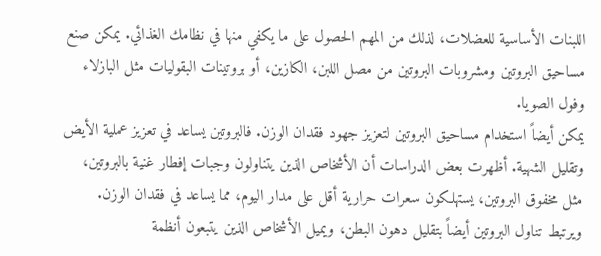اللبنات الأساسية للعضلات، لذلك من المهم الحصول على ما يكفي منها في نظامك الغذائي. يمكن صنع مساحيق البروتين ومشروبات البروتين من مصل اللبن، الكازين، أو بروتينات البقوليات مثل البازلاء وفول الصويا.
يمكن أيضاً استخدام مساحيق البروتين لتعزيز جهود فقدان الوزن. فالبروتين يساعد في تعزيز عملية الأيض وتقليل الشهية. أظهرت بعض الدراسات أن الأشخاص الذين يتناولون وجبات إفطار غنية بالبروتين، مثل مخفوق البروتين، يستهلكون سعرات حرارية أقل على مدار اليوم، مما يساعد في فقدان الوزن. ويرتبط تناول البروتين أيضاً بتقليل دهون البطن، ويميل الأشخاص الذين يتبعون أنظمة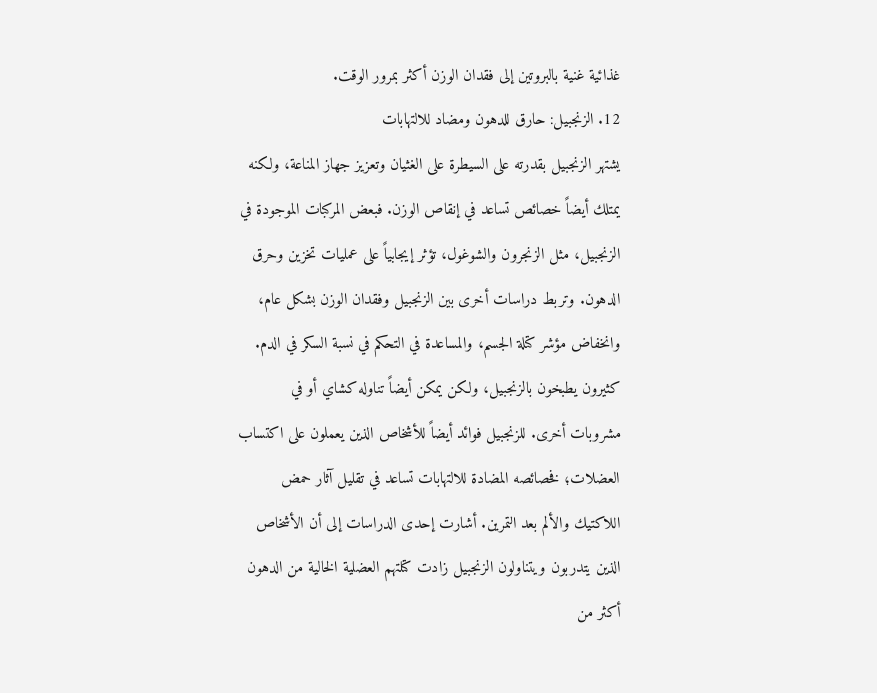غذائية غنية بالبروتين إلى فقدان الوزن أكثر بمرور الوقت.
12. الزنجبيل: حارق للدهون ومضاد للالتهابات
يشتهر الزنجبيل بقدرته على السيطرة على الغثيان وتعزيز جهاز المناعة، ولكنه يمتلك أيضاً خصائص تساعد في إنقاص الوزن. فبعض المركبات الموجودة في الزنجبيل، مثل الزنجرون والشوغول، تؤثر إيجابياً على عمليات تخزين وحرق الدهون. وتربط دراسات أخرى بين الزنجبيل وفقدان الوزن بشكل عام، وانخفاض مؤشر كتلة الجسم، والمساعدة في التحكم في نسبة السكر في الدم.
كثيرون يطبخون بالزنجبيل، ولكن يمكن أيضاً تناوله كشاي أو في مشروبات أخرى. للزنجبيل فوائد أيضاً للأشخاص الذين يعملون على اكتساب العضلات؛ فخصائصه المضادة للالتهابات تساعد في تقليل آثار حمض اللاكتيك والألم بعد التمرين. أشارت إحدى الدراسات إلى أن الأشخاص الذين يتدربون ويتناولون الزنجبيل زادت كتلتهم العضلية الخالية من الدهون أكثر من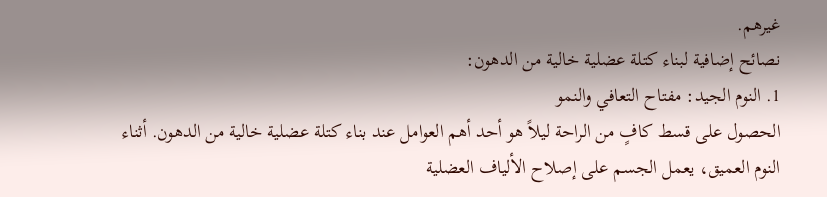غيرهم.
نصائح إضافية لبناء كتلة عضلية خالية من الدهون:
1. النوم الجيد: مفتاح التعافي والنمو
الحصول على قسط كافٍ من الراحة ليلاً هو أحد أهم العوامل عند بناء كتلة عضلية خالية من الدهون. أثناء النوم العميق، يعمل الجسم على إصلاح الألياف العضلية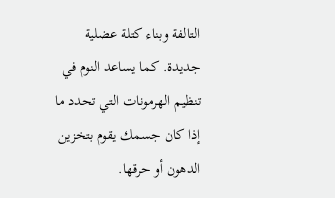التالفة وبناء كتلة عضلية جديدة. كما يساعد النوم في تنظيم الهرمونات التي تحدد ما إذا كان جسمك يقوم بتخزين الدهون أو حرقها.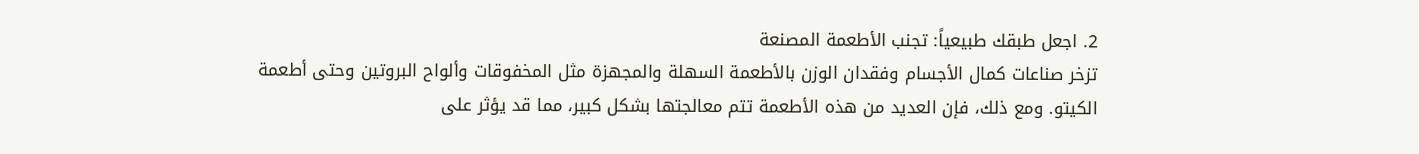2. اجعل طبقك طبيعياً: تجنب الأطعمة المصنعة
تزخر صناعات كمال الأجسام وفقدان الوزن بالأطعمة السهلة والمجهزة مثل المخفوقات وألواح البروتين وحتى أطعمة الكيتو. ومع ذلك، فإن العديد من هذه الأطعمة تتم معالجتها بشكل كبير، مما قد يؤثر على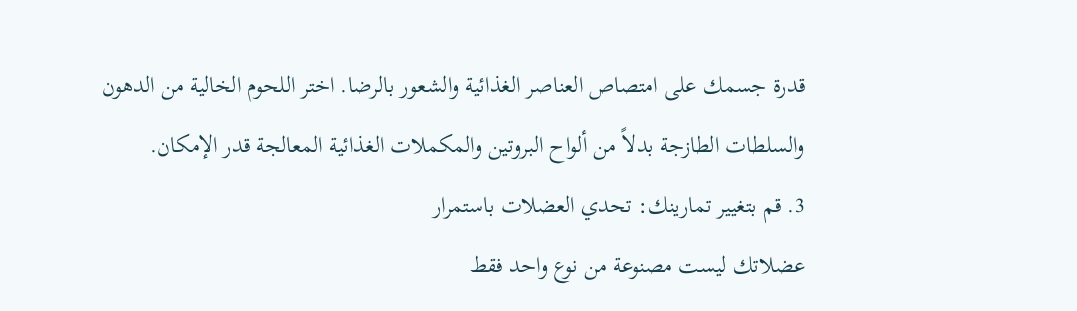قدرة جسمك على امتصاص العناصر الغذائية والشعور بالرضا. اختر اللحوم الخالية من الدهون والسلطات الطازجة بدلاً من ألواح البروتين والمكملات الغذائية المعالجة قدر الإمكان.
3. قم بتغيير تمارينك: تحدي العضلات باستمرار
عضلاتك ليست مصنوعة من نوع واحد فقط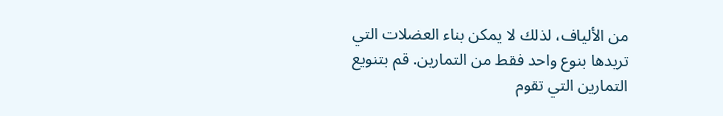من الألياف، لذلك لا يمكن بناء العضلات التي تريدها بنوع واحد فقط من التمارين. قم بتنويع التمارين التي تقوم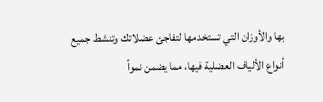بها والأوزان التي تستخدمها لتفاجئ عضلاتك وتنشط جميع أنواع الألياف العضلية فيها، مما يضمن نمواً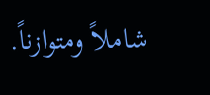شاملاً ومتوازناً.